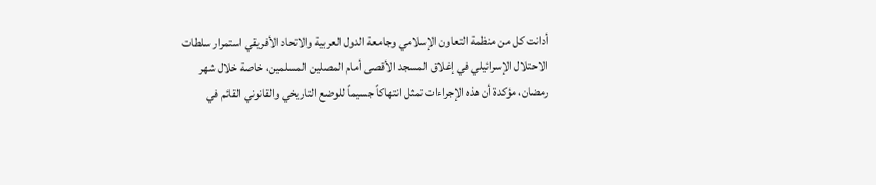أدانت كل من منظمة التعاون الإسلامي وجامعة الدول العربية والاتحاد الأفريقي استمرار سلطات الاحتلال الإسرائيلي في إغلاق المسجد الأقصى أمام المصلين المسلمين، خاصة خلال شهر رمضان، مؤكدة أن هذه الإجراءات تمثل انتهاكاً جسيماً للوضع التاريخي والقانوني القائم في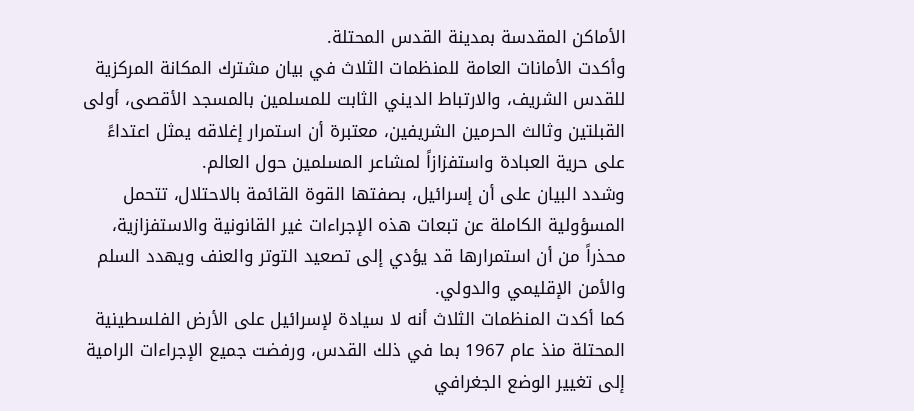الأماكن المقدسة بمدينة القدس المحتلة.
وأكدت الأمانات العامة للمنظمات الثلاث في بيان مشترك المكانة المركزية للقدس الشريف، والارتباط الديني الثابت للمسلمين بالمسجد الأقصى، أولى القبلتين وثالث الحرمين الشريفين، معتبرة أن استمرار إغلاقه يمثل اعتداءً على حرية العبادة واستفزازاً لمشاعر المسلمين حول العالم.
وشدد البيان على أن إسرائيل، بصفتها القوة القائمة بالاحتلال، تتحمل المسؤولية الكاملة عن تبعات هذه الإجراءات غير القانونية والاستفزازية، محذراً من أن استمرارها قد يؤدي إلى تصعيد التوتر والعنف ويهدد السلم والأمن الإقليمي والدولي.
كما أكدت المنظمات الثلاث أنه لا سيادة لإسرائيل على الأرض الفلسطينية المحتلة منذ عام 1967 بما في ذلك القدس، ورفضت جميع الإجراءات الرامية إلى تغيير الوضع الجغرافي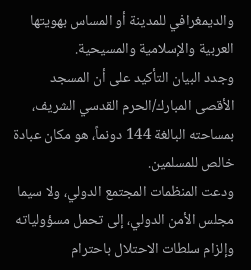والديمغرافي للمدينة أو المساس بهويتها العربية والإسلامية والمسيحية.
وجدد البيان التأكيد على أن المسجد الأقصى المبارك/الحرم القدسي الشريف، بمساحته البالغة 144 دونماً، هو مكان عبادة خالص للمسلمين.
ودعت المنظمات المجتمع الدولي، ولا سيما مجلس الأمن الدولي، إلى تحمل مسؤولياته وإلزام سلطات الاحتلال باحترام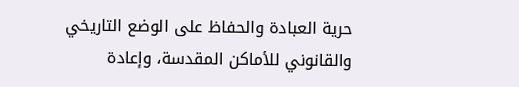حرية العبادة والحفاظ على الوضع التاريخي والقانوني للأماكن المقدسة، وإعادة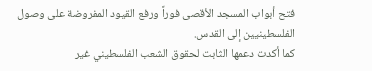فتح أبواب المسجد الأقصى فوراً ورفع القيود المفروضة على وصول الفلسطينيين إلى القدس.
كما أكدت دعمها الثابت لحقوق الشعب الفلسطيني غير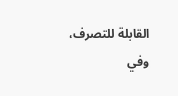القابلة للتصرف، وفي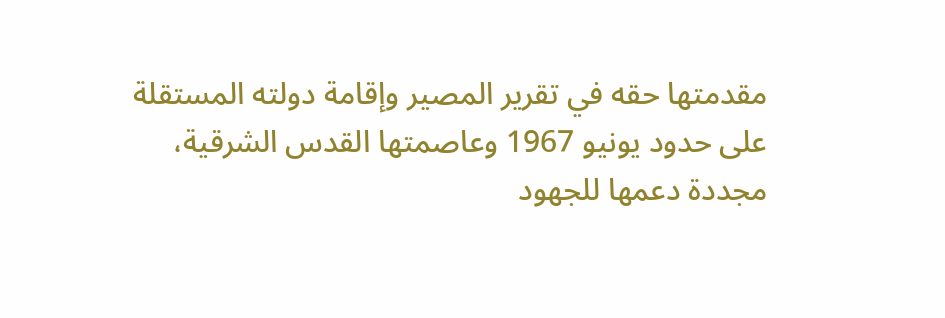مقدمتها حقه في تقرير المصير وإقامة دولته المستقلة على حدود يونيو 1967 وعاصمتها القدس الشرقية، مجددة دعمها للجهود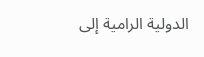الدولية الرامية إلى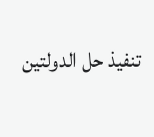تنفيذ حل الدولتين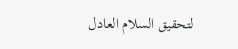لتحقيق السلام العادل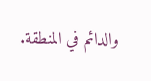والدائم في المنطقة.